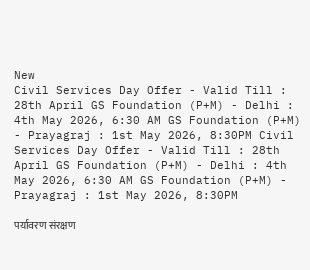New
Civil Services Day Offer - Valid Till : 28th April GS Foundation (P+M) - Delhi : 4th May 2026, 6:30 AM GS Foundation (P+M) - Prayagraj : 1st May 2026, 8:30PM Civil Services Day Offer - Valid Till : 28th April GS Foundation (P+M) - Delhi : 4th May 2026, 6:30 AM GS Foundation (P+M) - Prayagraj : 1st May 2026, 8:30PM

पर्यावरण संरक्षण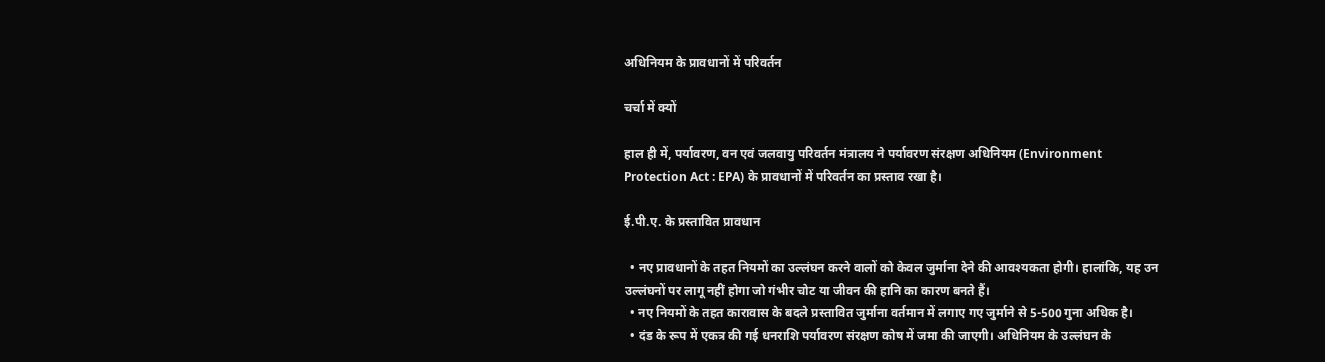अधिनियम के प्रावधानों में परिवर्तन

चर्चा में क्यों

हाल ही में, पर्यावरण, वन एवं जलवायु परिवर्तन मंत्रालय ने पर्यावरण संरक्षण अधिनियम (Environment Protection Act : EPA) के प्रावधानों में परिवर्तन का प्रस्ताव रखा है।

ई.पी.ए. के प्रस्तावित प्रावधान

  • नए प्रावधानों के तहत नियमों का उल्लंघन करने वालों को केवल जुर्माना देने की आवश्यकता होगी। हालांकि, यह उन उल्लंघनों पर लागू नहीं होगा जो गंभीर चोट या जीवन की हानि का कारण बनते हैं।
  • नए नियमों के तहत कारावास के बदले प्रस्तावित जुर्माना वर्तमान में लगाए गए जुर्माने से 5-500 गुना अधिक है।
  • दंड के रूप में एकत्र की गई धनराशि पर्यावरण संरक्षण कोष में जमा की जाएगी। अधिनियम के उल्लंघन के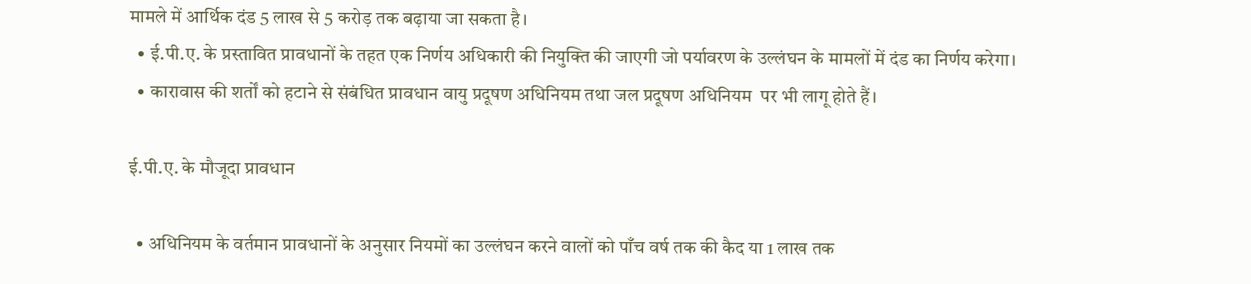मामले में आर्थिक दंड 5 लाख से 5 करोड़ तक बढ़ाया जा सकता है।
  • ई.पी.ए. के प्रस्तावित प्रावधानों के तहत एक निर्णय अधिकारी की नियुक्ति की जाएगी जो पर्यावरण के उल्लंघन के मामलों में दंड का निर्णय करेगा।
  • कारावास की शर्तों को हटाने से संबंधित प्रावधान वायु प्रदूषण अधिनियम तथा जल प्रदूषण अधिनियम  पर भी लागू होते हैं।

ई.पी.ए. के मौजूदा प्रावधान

  • अधिनियम के वर्तमान प्रावधानों के अनुसार नियमों का उल्लंघन करने वालों को पाँच वर्ष तक की कैद या 1 लाख तक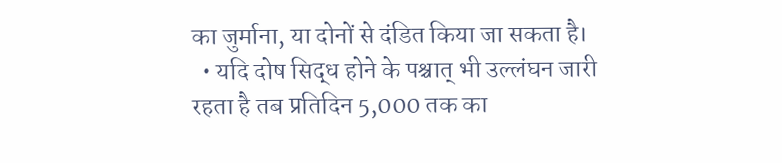का जुर्माना, या दोनों से दंडित किया जा सकता है।
  • यदि दोष सिद्ध होने के पश्चात् भी उल्लंघन जारी रहता है तब प्रतिदिन 5,000 तक का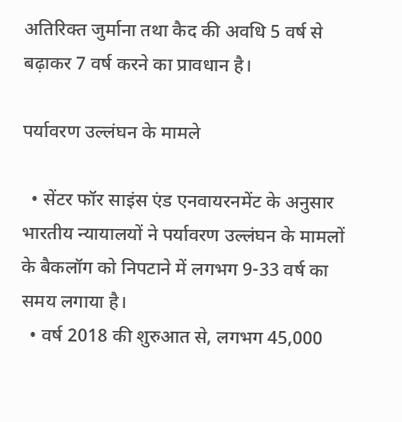अतिरिक्त जुर्माना तथा कैद की अवधि 5 वर्ष से बढ़ाकर 7 वर्ष करने का प्रावधान है।

पर्यावरण उल्लंघन के मामले

  • सेंटर फॉर साइंस एंड एनवायरनमेंट के अनुसार भारतीय न्यायालयों ने पर्यावरण उल्लंघन के मामलों के बैकलॉग को निपटाने में लगभग 9-33 वर्ष का समय लगाया है।
  • वर्ष 2018 की शुरुआत से, लगभग 45,000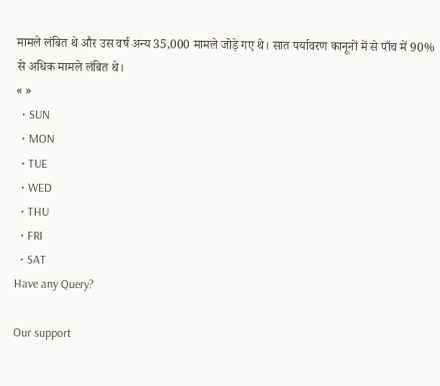मामले लंबित थे और उस वर्ष अन्य 35,000 मामले जोड़े गए थे। सात पर्यावरण कानूनों में से पाँच में 90% से अधिक मामले लंबित थे।
« »
  • SUN
  • MON
  • TUE
  • WED
  • THU
  • FRI
  • SAT
Have any Query?

Our support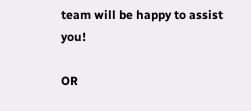team will be happy to assist you!

OR